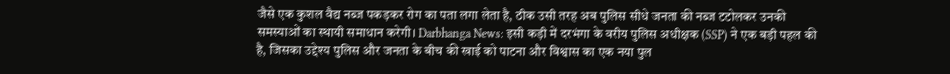जैसे एक कुशल वैद्य नब्ज पकड़कर रोग का पता लगा लेता है, ठीक उसी तरह अब पुलिस सीधे जनता की नब्ज टटोलकर उनकी समस्याओं का स्थायी समाधान करेगी। Darbhanga News: इसी कड़ी में दरभंगा के वरीय पुलिस अधीक्षक (SSP) ने एक बड़ी पहल की है, जिसका उद्देश्य पुलिस और जनता के बीच की खाई को पाटना और विश्वास का एक नया पुल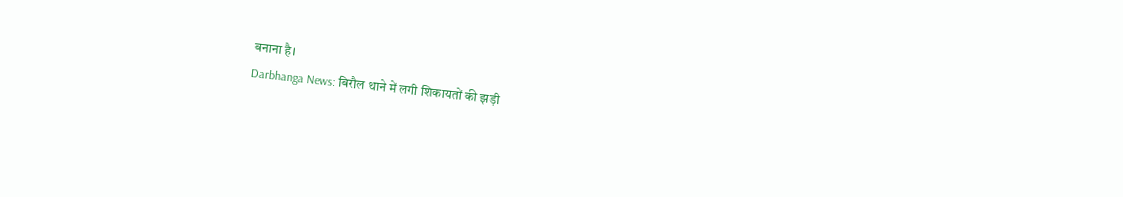बनाना है।
Darbhanga News: बिरौल थाने में लगी शिकायतों की झड़ी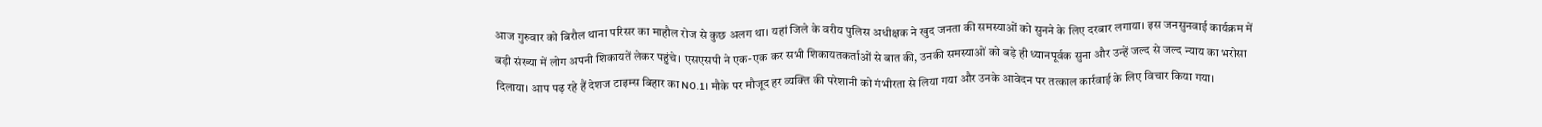आज गुरुवार को बिरौल थाना परिसर का माहौल रोज से कुछ अलग था। यहां जिले के वरीय पुलिस अधीक्षक ने खुद जनता की समस्याओं को सुनने के लिए दरबार लगाया। इस जनसुनवाई कार्यक्रम में बड़ी संख्या में लोग अपनी शिकायतें लेकर पहुंचे। एसएसपी ने एक-एक कर सभी शिकायतकर्ताओं से बात की, उनकी समस्याओं को बड़े ही ध्यानपूर्वक सुना और उन्हें जल्द से जल्द न्याय का भरोसा दिलाया। आप पढ़ रहे हैं देशज टाइम्स बिहार का N0.1। मौके पर मौजूद हर व्यक्ति की परेशानी को गंभीरता से लिया गया और उनके आवेदन पर तत्काल कार्रवाई के लिए विचार किया गया।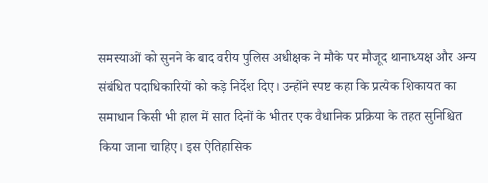समस्याओं को सुनने के बाद वरीय पुलिस अधीक्षक ने मौके पर मौजूद थानाध्यक्ष और अन्य संबंधित पदाधिकारियों को कड़े निर्देश दिए। उन्होंने स्पष्ट कहा कि प्रत्येक शिकायत का समाधान किसी भी हाल में सात दिनों के भीतर एक वैधानिक प्रक्रिया के तहत सुनिश्चित किया जाना चाहिए। इस ऐतिहासिक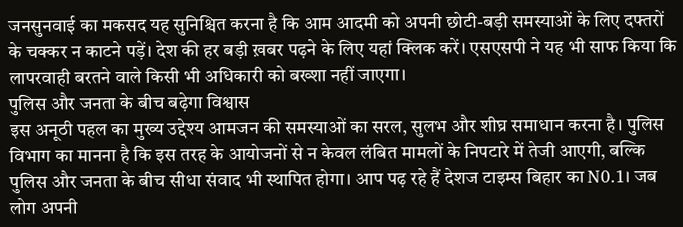जनसुनवाई का मकसद यह सुनिश्चित करना है कि आम आदमी को अपनी छोटी-बड़ी समस्याओं के लिए दफ्तरों के चक्कर न काटने पड़ें। देश की हर बड़ी ख़बर पढ़ने के लिए यहां क्लिक करें। एसएसपी ने यह भी साफ किया कि लापरवाही बरतने वाले किसी भी अधिकारी को बख्शा नहीं जाएगा।
पुलिस और जनता के बीच बढ़ेगा विश्वास
इस अनूठी पहल का मुख्य उद्देश्य आमजन की समस्याओं का सरल, सुलभ और शीघ्र समाधान करना है। पुलिस विभाग का मानना है कि इस तरह के आयोजनों से न केवल लंबित मामलों के निपटारे में तेजी आएगी, बल्कि पुलिस और जनता के बीच सीधा संवाद भी स्थापित होगा। आप पढ़ रहे हैं देशज टाइम्स बिहार का N0.1। जब लोग अपनी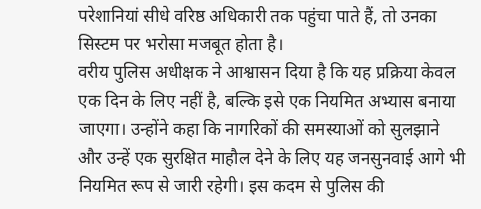परेशानियां सीधे वरिष्ठ अधिकारी तक पहुंचा पाते हैं, तो उनका सिस्टम पर भरोसा मजबूत होता है।
वरीय पुलिस अधीक्षक ने आश्वासन दिया है कि यह प्रक्रिया केवल एक दिन के लिए नहीं है, बल्कि इसे एक नियमित अभ्यास बनाया जाएगा। उन्होंने कहा कि नागरिकों की समस्याओं को सुलझाने और उन्हें एक सुरक्षित माहौल देने के लिए यह जनसुनवाई आगे भी नियमित रूप से जारी रहेगी। इस कदम से पुलिस की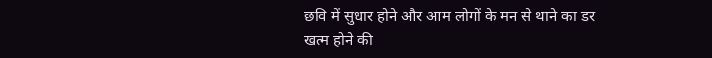छवि में सुधार होने और आम लोगों के मन से थाने का डर खत्म होने की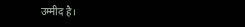उम्मीद है।